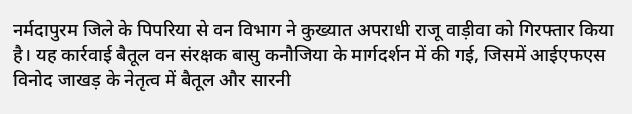नर्मदापुरम जिले के पिपरिया से वन विभाग ने कुख्यात अपराधी राजू वाड़ीवा को गिरफ्तार किया है। यह कार्रवाई बैतूल वन संरक्षक बासु कनौजिया के मार्गदर्शन में की गई, जिसमें आईएफएस विनोद जाखड़ के नेतृत्व में बैतूल और सारनी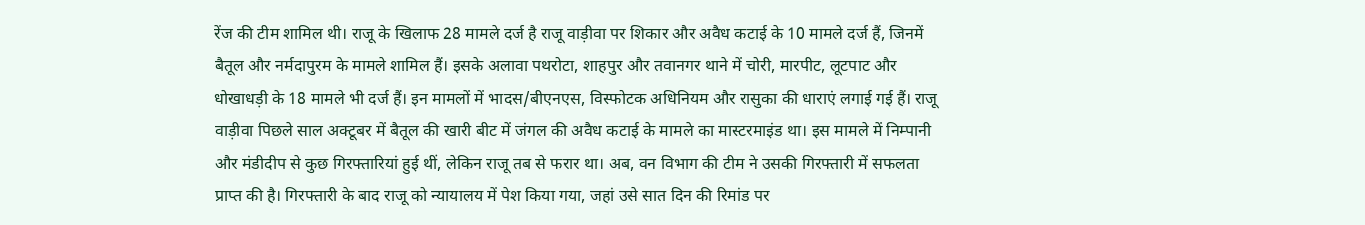रेंज की टीम शामिल थी। राजू के खिलाफ 28 मामले दर्ज है राजू वाड़ीवा पर शिकार और अवैध कटाई के 10 मामले दर्ज हैं, जिनमें बैतूल और नर्मदापुरम के मामले शामिल हैं। इसके अलावा पथरोटा, शाहपुर और तवानगर थाने में चोरी, मारपीट, लूटपाट और धोखाधड़ी के 18 मामले भी दर्ज हैं। इन मामलों में भादस/बीएनएस, विस्फोटक अधिनियम और रासुका की धाराएं लगाई गई हैं। राजू वाड़ीवा पिछले साल अक्टूबर में बैतूल की खारी बीट में जंगल की अवैध कटाई के मामले का मास्टरमाइंड था। इस मामले में निम्पानी और मंडीदीप से कुछ गिरफ्तारियां हुई थीं, लेकिन राजू तब से फरार था। अब, वन विभाग की टीम ने उसकी गिरफ्तारी में सफलता प्राप्त की है। गिरफ्तारी के बाद राजू को न्यायालय में पेश किया गया, जहां उसे सात दिन की रिमांड पर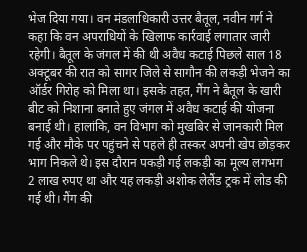भेज दिया गया। वन मंडलाधिकारी उत्तर बैतूल, नवीन गर्ग ने कहा कि वन अपराधियों के खिलाफ कार्रवाई लगातार जारी रहेगी। बैतूल के जंगल में की थी अवैध कटाई पिछले साल 18 अक्टूबर की रात को सागर जिले से सागौन की लकड़ी भेजने का ऑर्डर गिरोह को मिला था। इसके तहत, गैंग ने बैतूल के खारी बीट को निशाना बनाते हुए जंगल में अवैध कटाई की योजना बनाई थी। हालांकि, वन विभाग को मुखबिर से जानकारी मिल गई और मौके पर पहुंचने से पहले ही तस्कर अपनी खेप छोड़कर भाग निकले थे। इस दौरान पकड़ी गई लकड़ी का मूल्य लगभग 2 लाख रुपए था और यह लकड़ी अशोक लेलैंड ट्रक में लोड की गई थी। गैंग की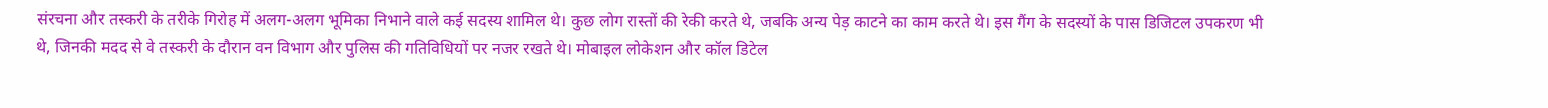संरचना और तस्करी के तरीके गिरोह में अलग-अलग भूमिका निभाने वाले कई सदस्य शामिल थे। कुछ लोग रास्तों की रेकी करते थे, जबकि अन्य पेड़ काटने का काम करते थे। इस गैंग के सदस्यों के पास डिजिटल उपकरण भी थे, जिनकी मदद से वे तस्करी के दौरान वन विभाग और पुलिस की गतिविधियों पर नजर रखते थे। मोबाइल लोकेशन और कॉल डिटेल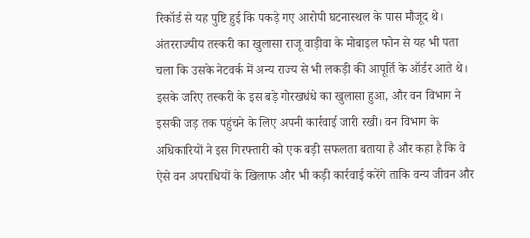रिकॉर्ड से यह पुष्टि हुई कि पकड़े गए आरोपी घटनास्थल के पास मौजूद थे। अंतरराज्यीय तस्करी का खुलासा राजू वाड़ीवा के मोबाइल फोन से यह भी पता चला कि उसके नेटवर्क में अन्य राज्य से भी लकड़ी की आपूर्ति के ऑर्डर आते थे। इसके जरिए तस्करी के इस बड़े गोरखधंधे का खुलासा हुआ, और वन विभाग ने इसकी जड़ तक पहुंचने के लिए अपनी कार्रवाई जारी रखी। वन विभाग के अधिकारियों ने इस गिरफ्तारी को एक बड़ी सफलता बताया है और कहा है कि वे ऐसे वन अपराधियों के खिलाफ और भी कड़ी कार्रवाई करेंगे ताकि वन्य जीवन और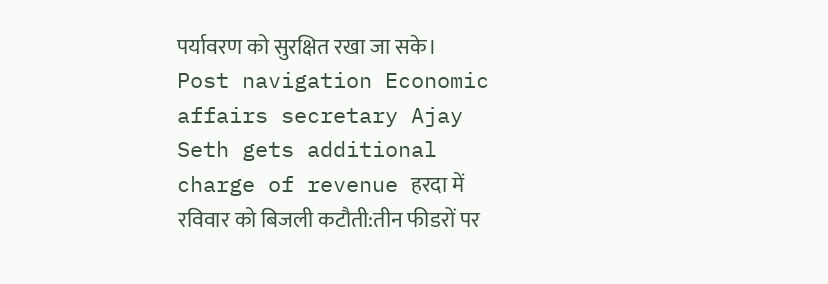पर्यावरण को सुरक्षित रखा जा सके। Post navigation Economic affairs secretary Ajay Seth gets additional charge of revenue हरदा में रविवार को बिजली कटौती:तीन फीडरों पर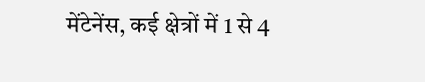मेंटेनेंस, कई क्षेत्रों में 1 से 4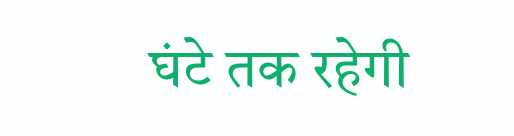घंटे तक रहेगी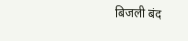बिजली बंद